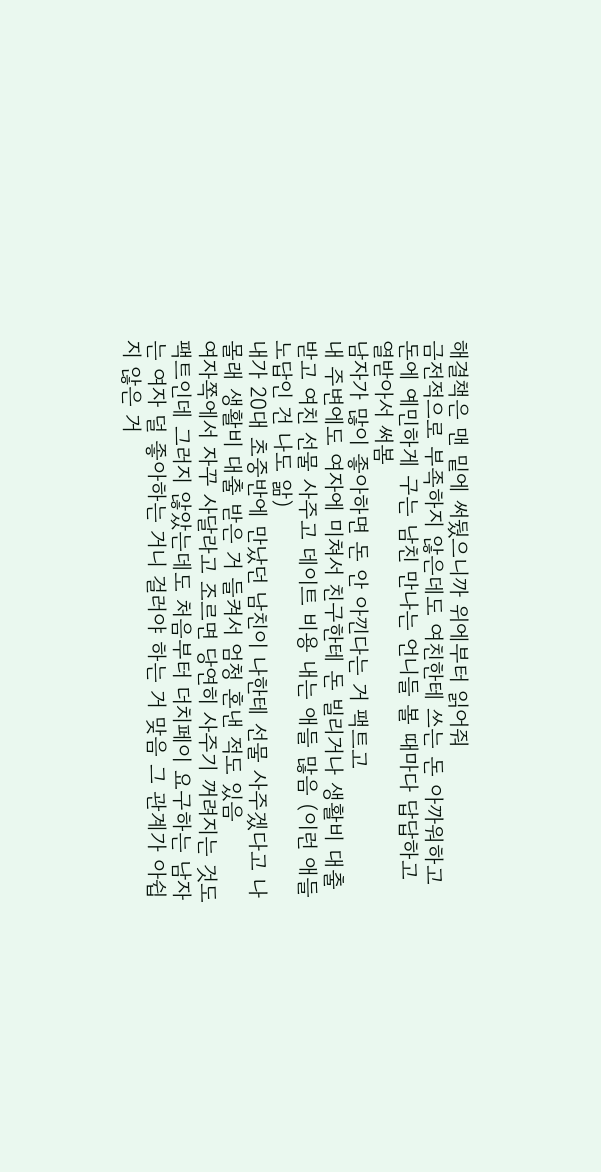해결책은 맨 밑에 써뒀으니까 위에부터 읽어줘
금전적으로 부족하지 않은데도 여친한테 쓰는 돈 아까워하고 돈에 예민하게 구는 남친 만나는 언니들 볼 때마다 답답하고 열받아서 써봄
남자가 많이 좋아하면 돈 안 아낀다는 거 팩트고
내 주변에도 여자에 미쳐서 친구한테 돈 빌리거나 생활비 대출 받고 여친 선물 사주고 데이트 비용 내는 애들 많음 (이런 애들 노답인 건 나도 앎)
내가 20대 초중반에 만났던 남친이 나한테 선물 사주겠다고 나 몰래 생활비 대출 받은 거 들켜서 엄청 혼낸 적도 있음
여자쪽에서 자꾸 사달라고 조르면 당연히 사주기 꺼려지는 것도 팩트인데 그러지 않았는데도 처음부터 더치페이 요구하는 남자는 여자 덜 좋아하는 거니 걸러야 하는 거 맞음 그 관계가 아쉽지 않은 거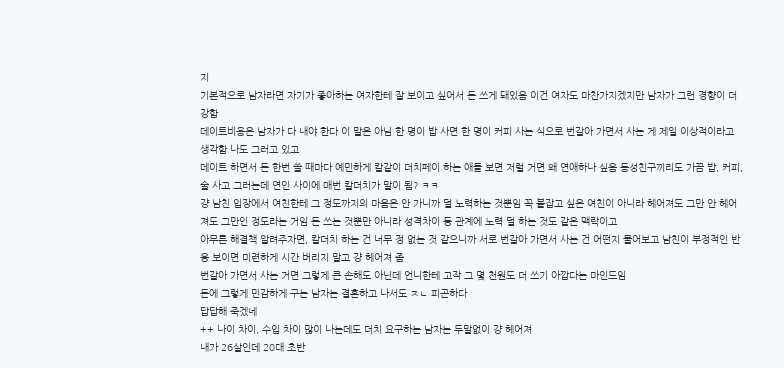지
기본적으로 남자라면 자기가 좋아하는 여자한테 잘 보이고 싶어서 돈 쓰게 돼있음 이건 여자도 마찬가지겠지만 남자가 그런 경향이 더 강함
데이트비용은 남자가 다 내야 한다 이 말은 아님 한 명이 밥 사면 한 명이 커피 사는 식으로 번갈아 가면서 사는 게 제일 이상적이라고 생각함 나도 그러고 있고
데이트 하면서 돈 한번 쓸 때마다 예민하게 칼같이 더치페이 하는 애들 보면 저럴 거면 왜 연애하나 싶음 동성친구끼리도 가끔 밥, 커피, 술 사고 그러는데 연인 사이에 매번 칼더치가 말이 됨? ㅋㅋ
걍 남친 입장에서 여친한테 그 정도까지의 마음은 안 가니까 덜 노력하는 것뿐임 꼭 붙잡고 싶은 여친이 아니라 헤어져도 그만 안 헤어져도 그만인 정도라는 거임 돈 쓰는 것뿐만 아니라 성격차이 등 관계에 노력 덜 하는 것도 같은 맥락이고
아무튼 해결책 알려주자면, 칼더치 하는 건 너무 정 없는 것 같으니까 서로 번갈아 가면서 사는 건 어떤지 물어보고 남친이 부정적인 반응 보이면 미련하게 시간 버리지 말고 걍 헤어져 좀
번갈아 가면서 사는 거면 그렇게 큰 손해도 아닌데 언니한테 고작 그 몇 천원도 더 쓰기 아깝다는 마인드임
돈에 그렇게 민감하게 구는 남자는 결혼하고 나서도 ㅈㄴ 피곤하다
답답해 죽겠네
++ 나이 차이, 수입 차이 많이 나는데도 더치 요구하는 남자는 두말없이 걍 헤어져
내가 26살인데 20대 초반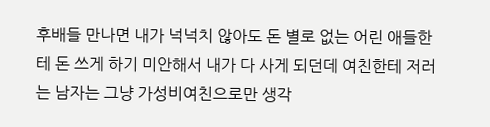후배들 만나면 내가 넉넉치 않아도 돈 별로 없는 어린 애들한테 돈 쓰게 하기 미안해서 내가 다 사게 되던데 여친한테 저러는 남자는 그냥 가성비여친으로만 생각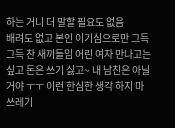하는 거니 더 말할 필요도 없음
배려도 없고 본인 이기심으로만 그득그득 찬 새끼들임 어린 여자 만나고는 싶고 돈은 쓰기 싫고~ 내 남친은 아닐 거야 ㅜㅜ 이런 한심한 생각 하지 마 쓰레기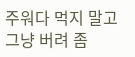주워다 먹지 말고 그냥 버려 좀